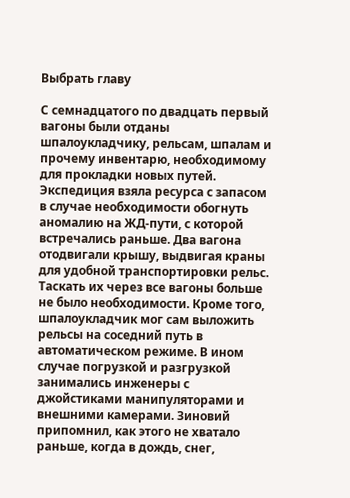Выбрать главу

С семнадцатого по двадцать первый вагоны были отданы шпалоукладчику, рельсам, шпалам и прочему инвентарю, необходимому для прокладки новых путей. Экспедиция взяла ресурса с запасом в случае необходимости обогнуть аномалию на ЖД-пути, с которой встречались раньше. Два вагона отодвигали крышу, выдвигая краны для удобной транспортировки рельс. Таскать их через все вагоны больше не было необходимости. Кроме того, шпалоукладчик мог сам выложить рельсы на соседний путь в автоматическом режиме. В ином случае погрузкой и разгрузкой занимались инженеры с джойстиками манипуляторами и внешними камерами. Зиновий припомнил, как этого не хватало раньше, когда в дождь, снег,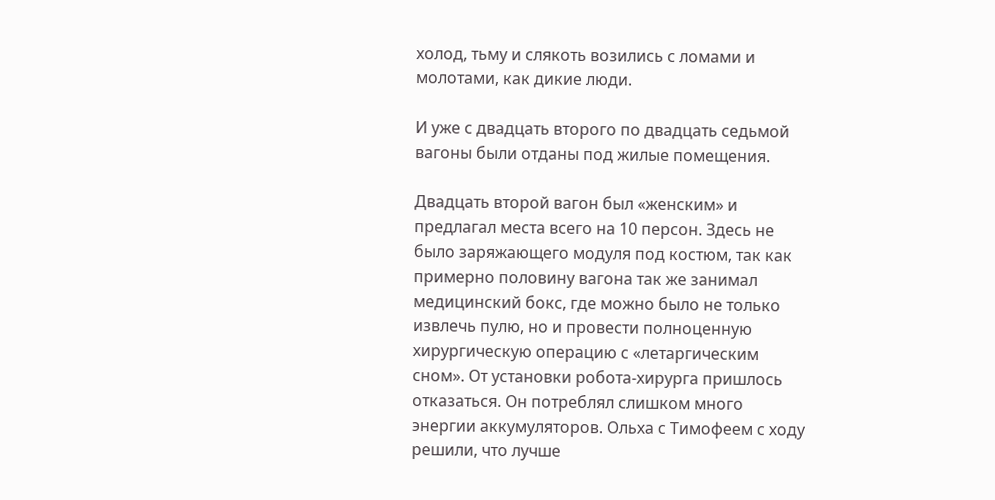холод, тьму и слякоть возились с ломами и молотами, как дикие люди.

И уже с двадцать второго по двадцать седьмой вагоны были отданы под жилые помещения.

Двадцать второй вагон был «женским» и предлагал места всего на 10 персон. Здесь не было заряжающего модуля под костюм, так как примерно половину вагона так же занимал медицинский бокс, где можно было не только извлечь пулю, но и провести полноценную хирургическую операцию с «летаргическим сном». От установки робота-хирурга пришлось отказаться. Он потреблял слишком много энергии аккумуляторов. Ольха с Тимофеем с ходу решили, что лучше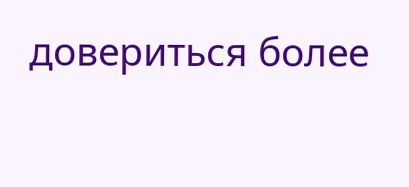довериться более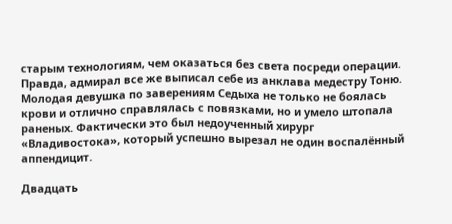старым технологиям, чем оказаться без света посреди операции. Правда, адмирал все же выписал себе из анклава медестру Тоню. Молодая девушка по заверениям Седыха не только не боялась крови и отлично справлялась с повязками, но и умело штопала раненых. Фактически это был недоученный хирург «Владивостока», который успешно вырезал не один воспалённый аппендицит.

Двадцать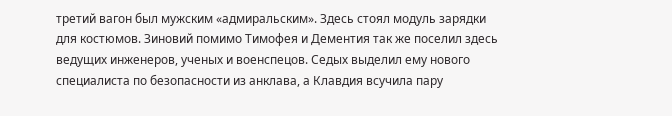третий вагон был мужским «адмиральским». Здесь стоял модуль зарядки для костюмов. Зиновий помимо Тимофея и Дементия так же поселил здесь ведущих инженеров, ученых и военспецов. Седых выделил ему нового специалиста по безопасности из анклава, а Клавдия всучила пару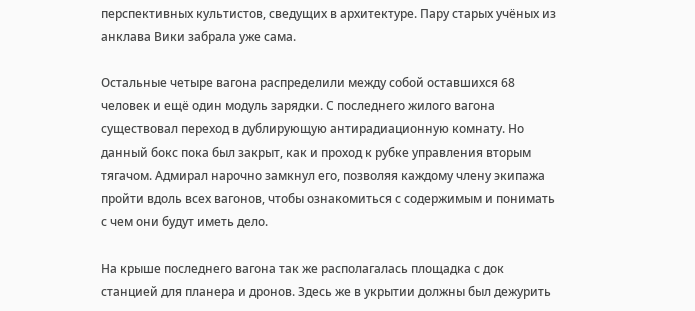перспективных культистов, сведущих в архитектуре. Пару старых учёных из анклава Вики забрала уже сама.

Остальные четыре вагона распределили между собой оставшихся 68 человек и ещё один модуль зарядки. С последнего жилого вагона существовал переход в дублирующую антирадиационную комнату. Но данный бокс пока был закрыт, как и проход к рубке управления вторым тягачом. Адмирал нарочно замкнул его, позволяя каждому члену экипажа пройти вдоль всех вагонов, чтобы ознакомиться с содержимым и понимать с чем они будут иметь дело.

На крыше последнего вагона так же располагалась площадка с док станцией для планера и дронов. Здесь же в укрытии должны был дежурить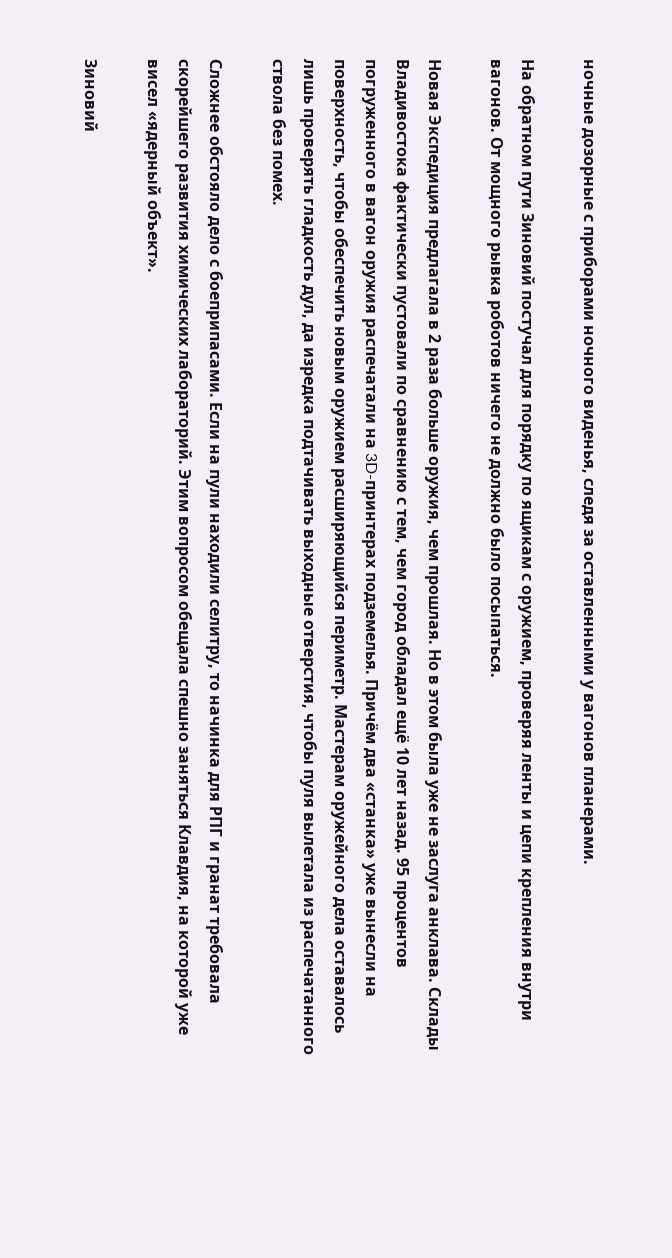ночные дозорные с приборами ночного виденья, следя за оставленными у вагонов планерами.

На обратном пути Зиновий постучал для порядку по ящикам с оружием, проверяя ленты и цепи крепления внутри вагонов. От мощного рывка роботов ничего не должно было посыпаться.

Новая Экспедиция предлагала в 2 раза больше оружия, чем прошлая. Но в этом была уже не заслуга анклава. Склады Владивостока фактически пустовали по сравнению с тем, чем город обладал ещё 10 лет назад. 95 процентов погруженного в вагон оружия распечатали на 3D-принтерах подземелья. Причём два «станка» уже вынесли на поверхность, чтобы обеспечить новым оружием расширяющийся периметр. Мастерам оружейного дела оставалось лишь проверять гладкость дул, да изредка подтачивать выходные отверстия, чтобы пуля вылетала из распечатанного ствола без помех.

Сложнее обстояло дело с боеприпасами. Если на пули находили селитру, то начинка для РПГ и гранат требовала скорейшего развития химических лабораторий. Этим вопросом обещала спешно заняться Клавдия, на которой уже висел «ядерный объект».

Зиновий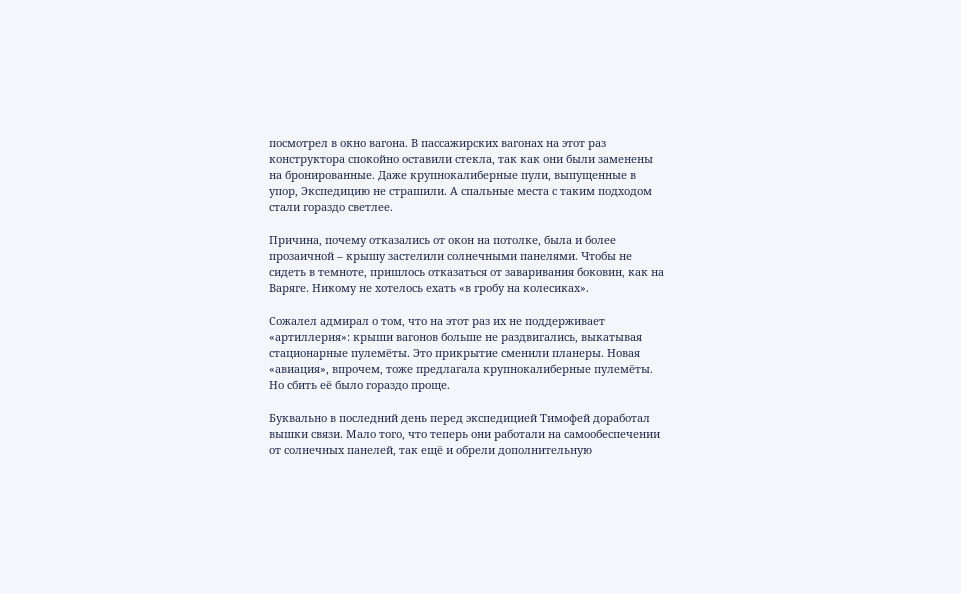посмотрел в окно вагона. В пассажирских вагонах на этот раз конструктора спокойно оставили стекла, так как они были заменены на бронированные. Даже крупнокалиберные пули, выпущенные в упор, Экспедицию не страшили. А спальные места с таким подходом стали гораздо светлее.

Причина, почему отказались от окон на потолке, была и более прозаичной – крышу застелили солнечными панелями. Чтобы не сидеть в темноте, пришлось отказаться от заваривания боковин, как на Варяге. Никому не хотелось ехать «в гробу на колесиках».

Сожалел адмирал о том, что на этот раз их не поддерживает «артиллерия»: крыши вагонов больше не раздвигались, выкатывая стационарные пулемёты. Это прикрытие сменили планеры. Новая «авиация», впрочем, тоже предлагала крупнокалиберные пулемёты. Но сбить её было гораздо проще.

Буквально в последний день перед экспедицией Тимофей доработал вышки связи. Мало того, что теперь они работали на самообеспечении от солнечных панелей, так ещё и обрели дополнительную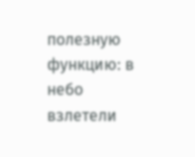полезную функцию: в небо взлетели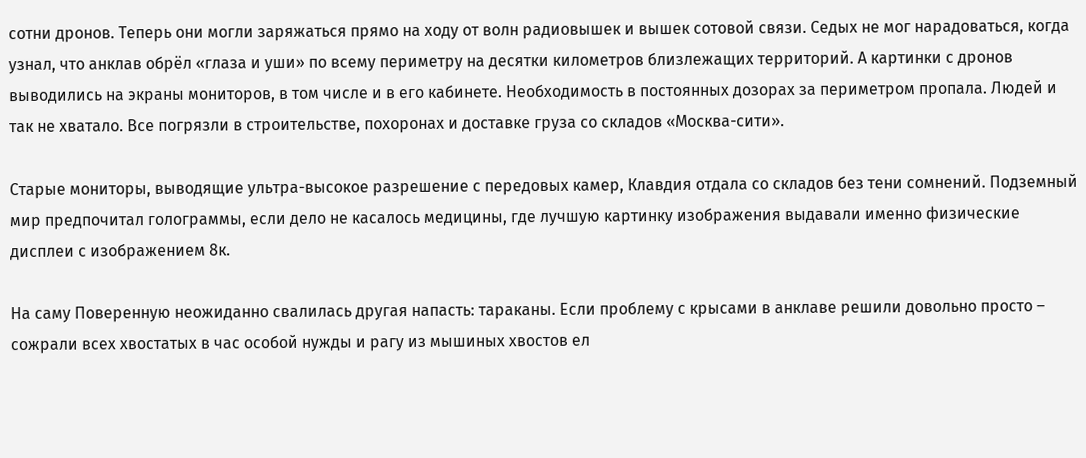сотни дронов. Теперь они могли заряжаться прямо на ходу от волн радиовышек и вышек сотовой связи. Седых не мог нарадоваться, когда узнал, что анклав обрёл «глаза и уши» по всему периметру на десятки километров близлежащих территорий. А картинки с дронов выводились на экраны мониторов, в том числе и в его кабинете. Необходимость в постоянных дозорах за периметром пропала. Людей и так не хватало. Все погрязли в строительстве, похоронах и доставке груза со складов «Москва-сити».

Старые мониторы, выводящие ультра-высокое разрешение с передовых камер, Клавдия отдала со складов без тени сомнений. Подземный мир предпочитал голограммы, если дело не касалось медицины, где лучшую картинку изображения выдавали именно физические дисплеи с изображением 8к.

На саму Поверенную неожиданно свалилась другая напасть: тараканы. Если проблему с крысами в анклаве решили довольно просто – сожрали всех хвостатых в час особой нужды и рагу из мышиных хвостов ел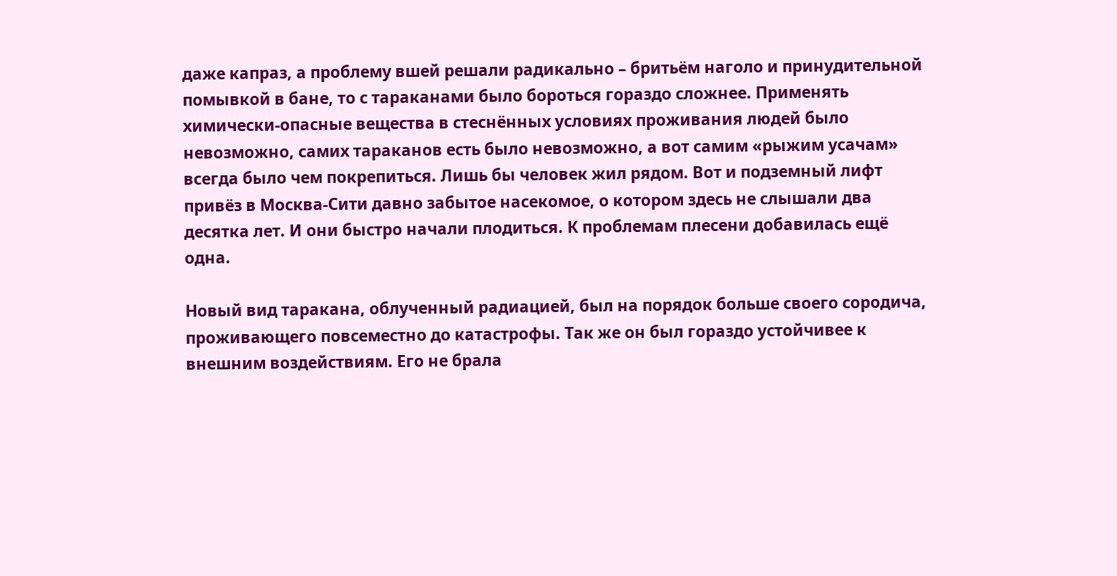даже капраз, а проблему вшей решали радикально – бритьём наголо и принудительной помывкой в бане, то с тараканами было бороться гораздо сложнее. Применять химически-опасные вещества в стеснённых условиях проживания людей было невозможно, самих тараканов есть было невозможно, а вот самим «рыжим усачам» всегда было чем покрепиться. Лишь бы человек жил рядом. Вот и подземный лифт привёз в Москва-Сити давно забытое насекомое, о котором здесь не слышали два десятка лет. И они быстро начали плодиться. К проблемам плесени добавилась ещё одна.

Новый вид таракана, облученный радиацией, был на порядок больше своего сородича, проживающего повсеместно до катастрофы. Так же он был гораздо устойчивее к внешним воздействиям. Его не брала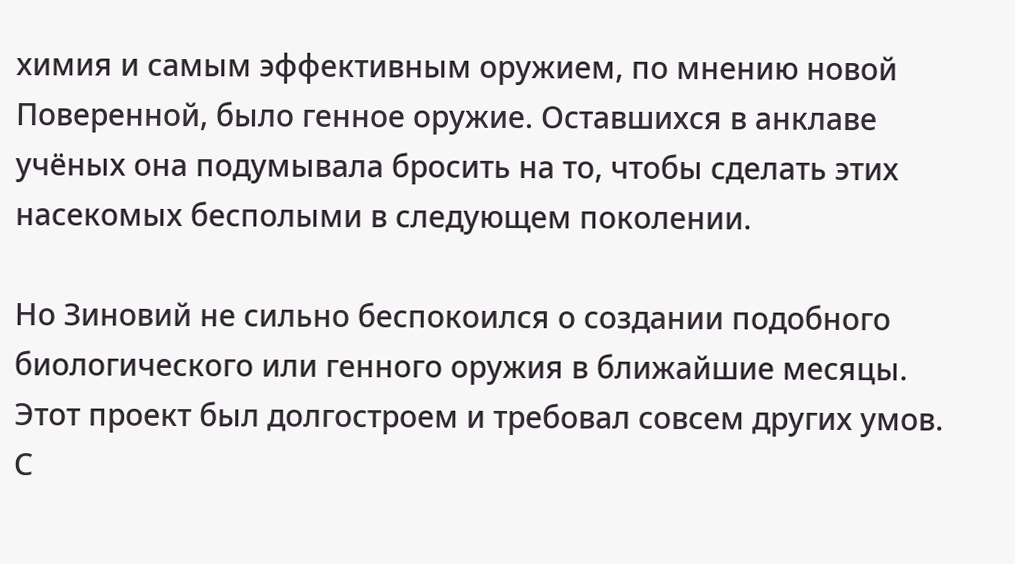химия и самым эффективным оружием, по мнению новой Поверенной, было генное оружие. Оставшихся в анклаве учёных она подумывала бросить на то, чтобы сделать этих насекомых бесполыми в следующем поколении.

Но Зиновий не сильно беспокоился о создании подобного биологического или генного оружия в ближайшие месяцы. Этот проект был долгостроем и требовал совсем других умов. С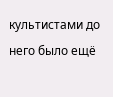культистами до него было ещё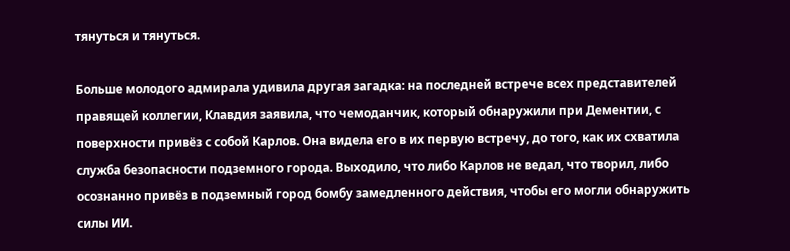тянуться и тянуться.

Больше молодого адмирала удивила другая загадка: на последней встрече всех представителей правящей коллегии, Клавдия заявила, что чемоданчик, который обнаружили при Дементии, с поверхности привёз с собой Карлов. Она видела его в их первую встречу, до того, как их схватила служба безопасности подземного города. Выходило, что либо Карлов не ведал, что творил, либо осознанно привёз в подземный город бомбу замедленного действия, чтобы его могли обнаружить силы ИИ.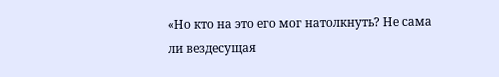«Но кто на это его мог натолкнуть? Не сама ли вездесущая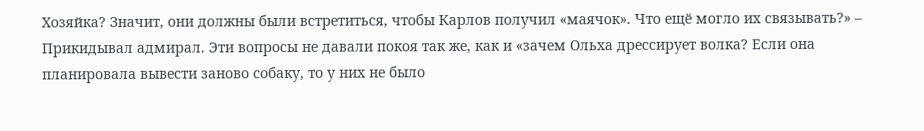Хозяйка? Значит, они должны были встретиться, чтобы Карлов получил «маячок». Что ещё могло их связывать?» – Прикидывал адмирал. Эти вопросы не давали покоя так же, как и «зачем Ольха дрессирует волка? Если она планировала вывести заново собаку, то у них не было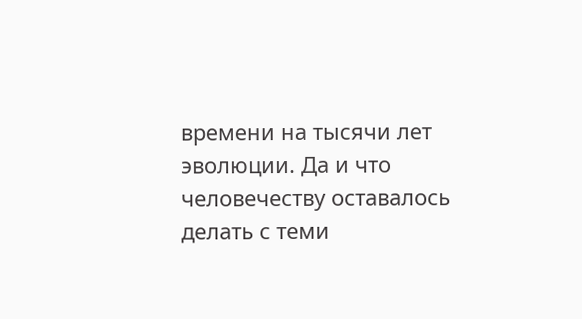времени на тысячи лет эволюции. Да и что человечеству оставалось делать с теми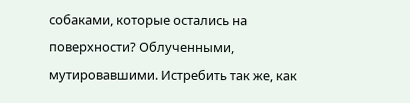собаками, которые остались на поверхности? Облученными, мутировавшими. Истребить так же, как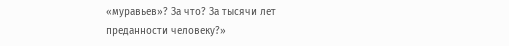«муравьев»? За что? За тысячи лет преданности человеку?»